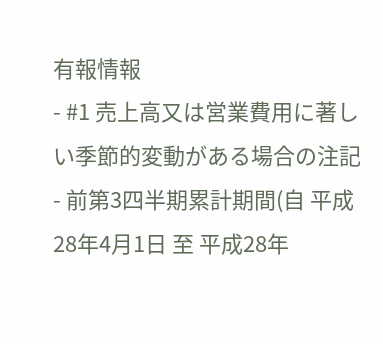有報情報
- #1 売上高又は営業費用に著しい季節的変動がある場合の注記
- 前第3四半期累計期間(自 平成28年4月1日 至 平成28年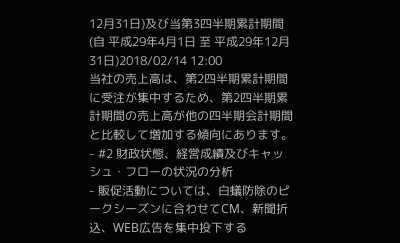12月31日)及び当第3四半期累計期間(自 平成29年4月1日 至 平成29年12月31日)2018/02/14 12:00
当社の売上高は、第2四半期累計期間に受注が集中するため、第2四半期累計期間の売上高が他の四半期会計期間と比較して増加する傾向にあります。 - #2 財政状態、経営成績及びキャッシュ・フローの状況の分析
- 販促活動については、白蟻防除のピークシーズンに合わせてCM、新聞折込、WEB広告を集中投下する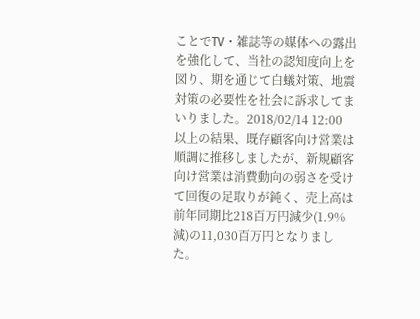ことでTV・雑誌等の媒体への露出を強化して、当社の認知度向上を図り、期を通じて白蟻対策、地震対策の必要性を社会に訴求してまいりました。2018/02/14 12:00
以上の結果、既存顧客向け営業は順調に推移しましたが、新規顧客向け営業は消費動向の弱さを受けて回復の足取りが鈍く、売上高は前年同期比218百万円減少(1.9%減)の11,030百万円となりました。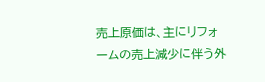売上原価は、主にリフォームの売上減少に伴う外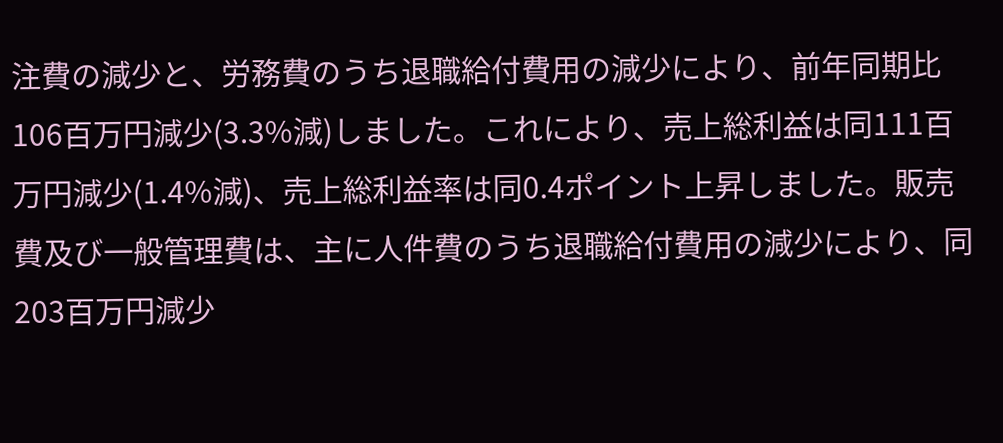注費の減少と、労務費のうち退職給付費用の減少により、前年同期比106百万円減少(3.3%減)しました。これにより、売上総利益は同111百万円減少(1.4%減)、売上総利益率は同0.4ポイント上昇しました。販売費及び一般管理費は、主に人件費のうち退職給付費用の減少により、同203百万円減少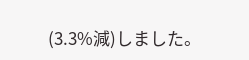(3.3%減)しました。